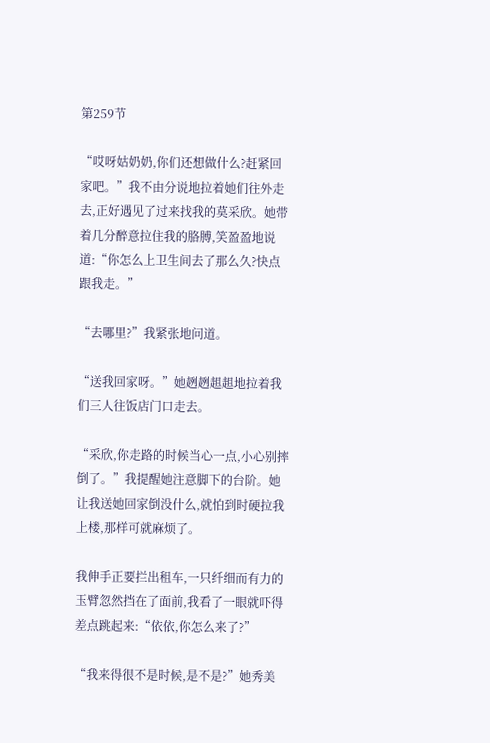第259节

“哎呀姑奶奶,你们还想做什么?赶紧回家吧。”我不由分说地拉着她们往外走去,正好遇见了过来找我的莫采欣。她带着几分醉意拉住我的胳膊,笑盈盈地说道:“你怎么上卫生间去了那么久?快点跟我走。”

“去哪里?”我紧张地问道。

“送我回家呀。”她趔趔趄趄地拉着我们三人往饭店门口走去。

“采欣,你走路的时候当心一点,小心别摔倒了。”我提醒她注意脚下的台阶。她让我送她回家倒没什么,就怕到时硬拉我上楼,那样可就麻烦了。

我伸手正要拦出租车,一只纤细而有力的玉臂忽然挡在了面前,我看了一眼就吓得差点跳起来:“依依,你怎么来了?”

“我来得很不是时候,是不是?”她秀美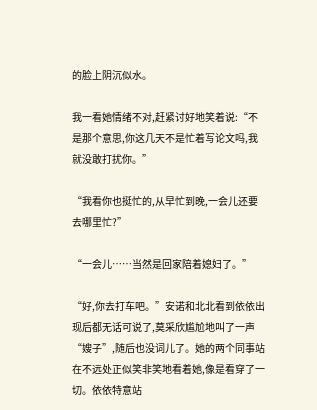的脸上阴沉似水。

我一看她情绪不对,赶紧讨好地笑着说:“不是那个意思,你这几天不是忙着写论文吗,我就没敢打扰你。”

“我看你也挺忙的,从早忙到晚,一会儿还要去哪里忙?”

“一会儿……当然是回家陪着媳妇了。”

“好,你去打车吧。”安诺和北北看到依依出现后都无话可说了,莫采欣尴尬地叫了一声“嫂子”,随后也没词儿了。她的两个同事站在不远处正似笑非笑地看着她,像是看穿了一切。依依特意站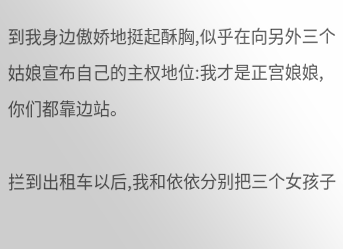到我身边傲娇地挺起酥胸,似乎在向另外三个姑娘宣布自己的主权地位:我才是正宫娘娘,你们都靠边站。

拦到出租车以后,我和依依分别把三个女孩子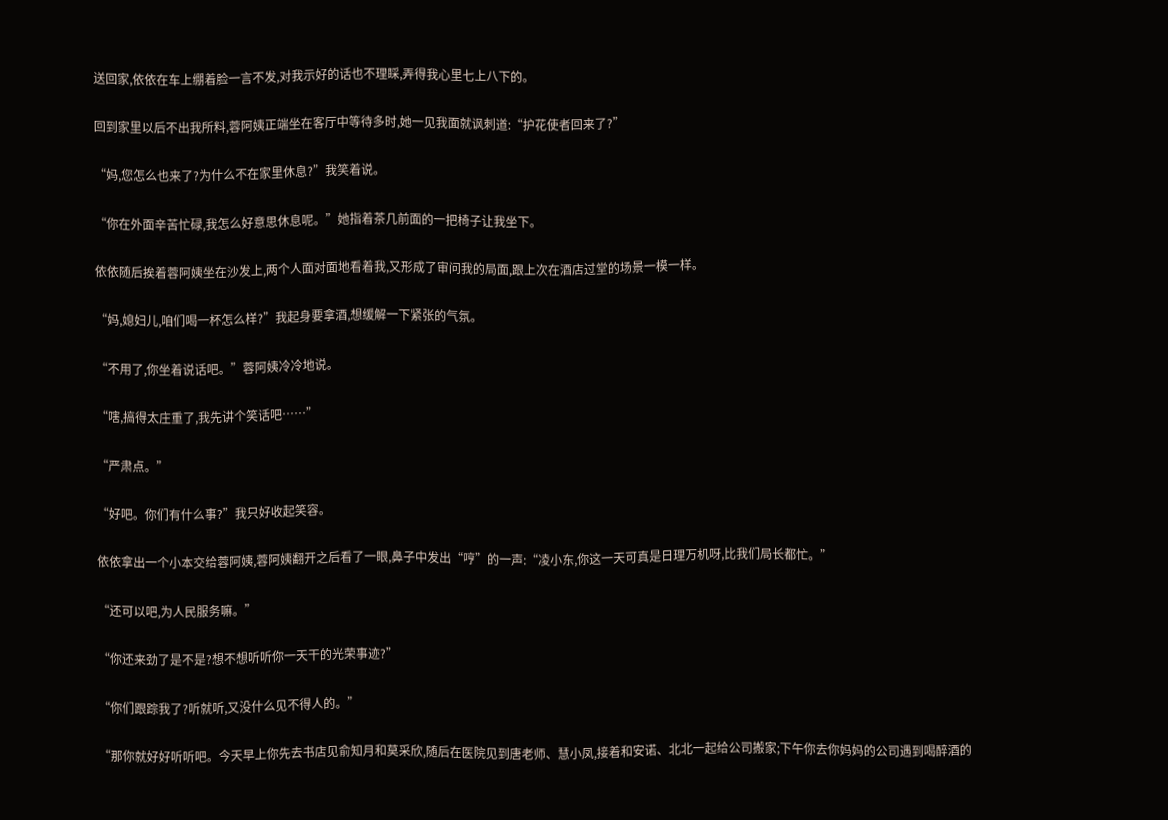送回家,依依在车上绷着脸一言不发,对我示好的话也不理睬,弄得我心里七上八下的。

回到家里以后不出我所料,蓉阿姨正端坐在客厅中等待多时,她一见我面就讽刺道:“护花使者回来了?”

“妈,您怎么也来了?为什么不在家里休息?”我笑着说。

“你在外面辛苦忙碌,我怎么好意思休息呢。”她指着茶几前面的一把椅子让我坐下。

依依随后挨着蓉阿姨坐在沙发上,两个人面对面地看着我,又形成了审问我的局面,跟上次在酒店过堂的场景一模一样。

“妈,媳妇儿,咱们喝一杯怎么样?”我起身要拿酒,想缓解一下紧张的气氛。

“不用了,你坐着说话吧。”蓉阿姨冷冷地说。

“嗐,搞得太庄重了,我先讲个笑话吧……”

“严肃点。”

“好吧。你们有什么事?”我只好收起笑容。

依依拿出一个小本交给蓉阿姨,蓉阿姨翻开之后看了一眼,鼻子中发出“哼”的一声:“凌小东,你这一天可真是日理万机呀,比我们局长都忙。”

“还可以吧,为人民服务嘛。”

“你还来劲了是不是?想不想听听你一天干的光荣事迹?”

“你们跟踪我了?听就听,又没什么见不得人的。”

“那你就好好听听吧。今天早上你先去书店见俞知月和莫采欣,随后在医院见到唐老师、慧小凤,接着和安诺、北北一起给公司搬家;下午你去你妈妈的公司遇到喝醉酒的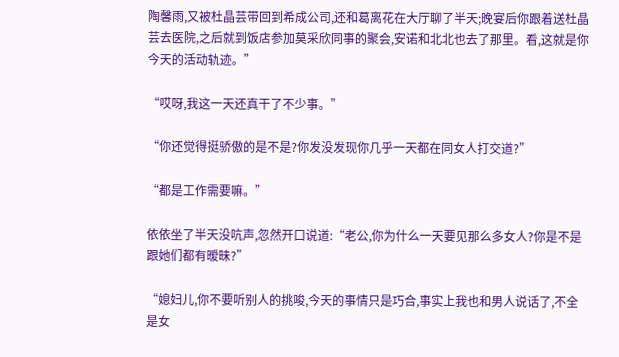陶馨雨,又被杜晶芸带回到希成公司,还和葛离花在大厅聊了半天;晚宴后你跟着送杜晶芸去医院,之后就到饭店参加莫采欣同事的聚会,安诺和北北也去了那里。看,这就是你今天的活动轨迹。”

“哎呀,我这一天还真干了不少事。”

“你还觉得挺骄傲的是不是?你发没发现你几乎一天都在同女人打交道?”

“都是工作需要嘛。”

依依坐了半天没吭声,忽然开口说道:“老公,你为什么一天要见那么多女人?你是不是跟她们都有暧昧?”

“媳妇儿,你不要听别人的挑唆,今天的事情只是巧合,事实上我也和男人说话了,不全是女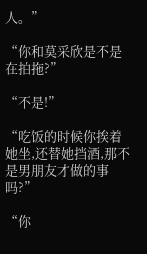人。”

“你和莫采欣是不是在拍拖?”

“不是!”

“吃饭的时候你挨着她坐,还替她挡酒,那不是男朋友才做的事吗?”

“你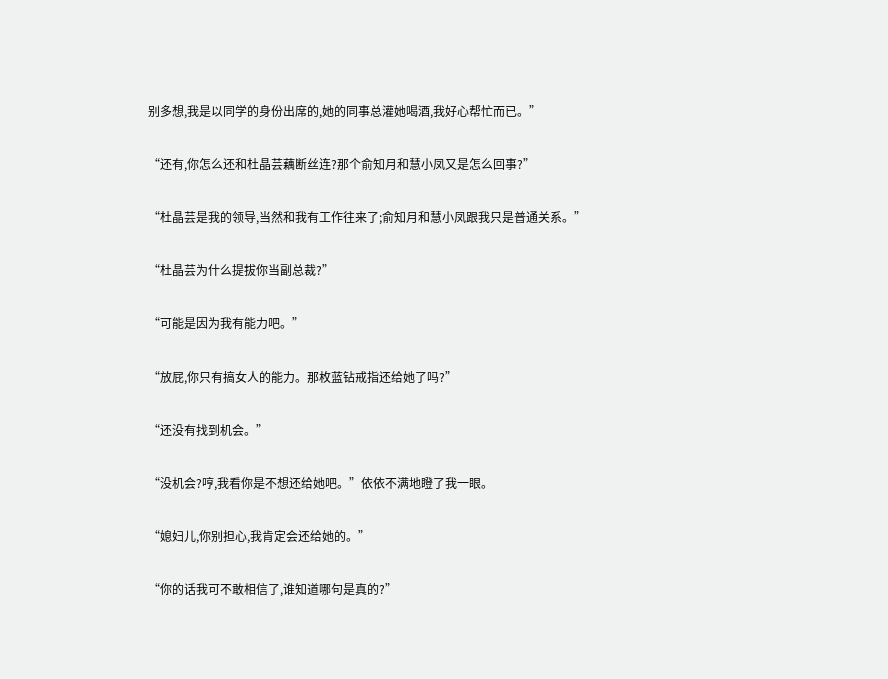别多想,我是以同学的身份出席的,她的同事总灌她喝酒,我好心帮忙而已。”

“还有,你怎么还和杜晶芸藕断丝连?那个俞知月和慧小凤又是怎么回事?”

“杜晶芸是我的领导,当然和我有工作往来了;俞知月和慧小凤跟我只是普通关系。”

“杜晶芸为什么提拔你当副总裁?”

“可能是因为我有能力吧。”

“放屁,你只有搞女人的能力。那枚蓝钻戒指还给她了吗?”

“还没有找到机会。”

“没机会?哼,我看你是不想还给她吧。”依依不满地瞪了我一眼。

“媳妇儿,你别担心,我肯定会还给她的。”

“你的话我可不敢相信了,谁知道哪句是真的?”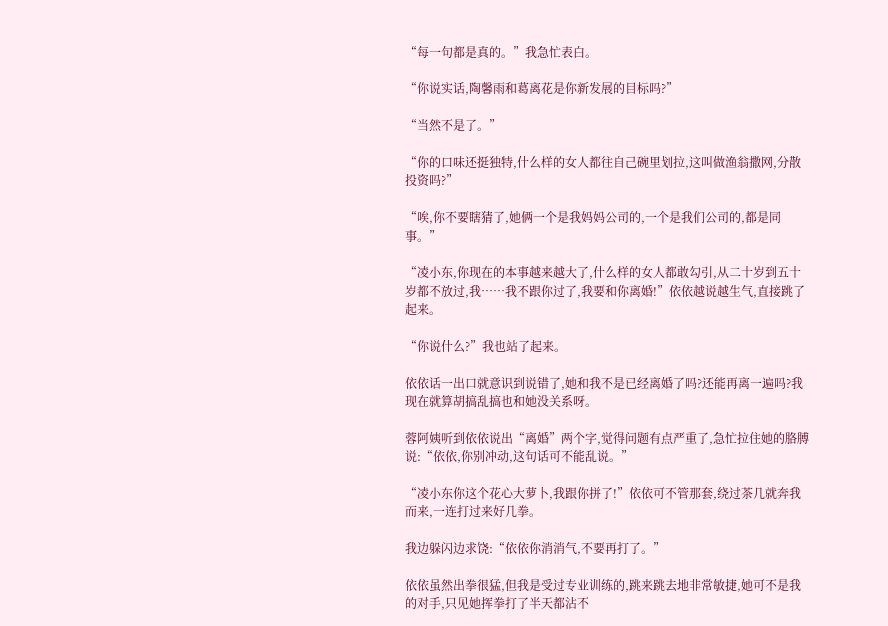“每一句都是真的。”我急忙表白。

“你说实话,陶馨雨和葛离花是你新发展的目标吗?”

“当然不是了。”

“你的口味还挺独特,什么样的女人都往自己碗里划拉,这叫做渔翁撒网,分散投资吗?”

“唉,你不要瞎猜了,她俩一个是我妈妈公司的,一个是我们公司的,都是同事。”

“凌小东,你现在的本事越来越大了,什么样的女人都敢勾引,从二十岁到五十岁都不放过,我……我不跟你过了,我要和你离婚!”依依越说越生气,直接跳了起来。

“你说什么?”我也站了起来。

依依话一出口就意识到说错了,她和我不是已经离婚了吗?还能再离一遍吗?我现在就算胡搞乱搞也和她没关系呀。

蓉阿姨听到依依说出“离婚”两个字,觉得问题有点严重了,急忙拉住她的胳膊说:“依依,你别冲动,这句话可不能乱说。”

“凌小东你这个花心大萝卜,我跟你拼了!”依依可不管那套,绕过茶几就奔我而来,一连打过来好几拳。

我边躲闪边求饶:“依依你消消气,不要再打了。”

依依虽然出拳很猛,但我是受过专业训练的,跳来跳去地非常敏捷,她可不是我的对手,只见她挥拳打了半天都沾不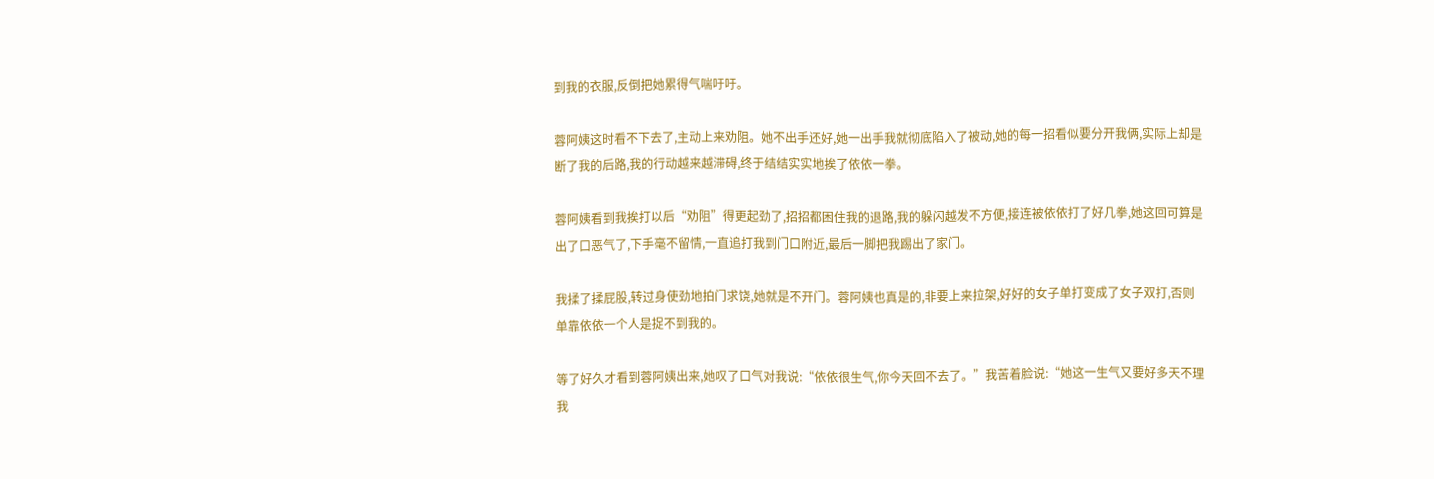到我的衣服,反倒把她累得气喘吁吁。

蓉阿姨这时看不下去了,主动上来劝阻。她不出手还好,她一出手我就彻底陷入了被动,她的每一招看似要分开我俩,实际上却是断了我的后路,我的行动越来越滞碍,终于结结实实地挨了依依一拳。

蓉阿姨看到我挨打以后“劝阻”得更起劲了,招招都困住我的退路,我的躲闪越发不方便,接连被依依打了好几拳,她这回可算是出了口恶气了,下手毫不留情,一直追打我到门口附近,最后一脚把我踢出了家门。

我揉了揉屁股,转过身使劲地拍门求饶,她就是不开门。蓉阿姨也真是的,非要上来拉架,好好的女子单打变成了女子双打,否则单靠依依一个人是捉不到我的。

等了好久才看到蓉阿姨出来,她叹了口气对我说:“依依很生气,你今天回不去了。”我苦着脸说:“她这一生气又要好多天不理我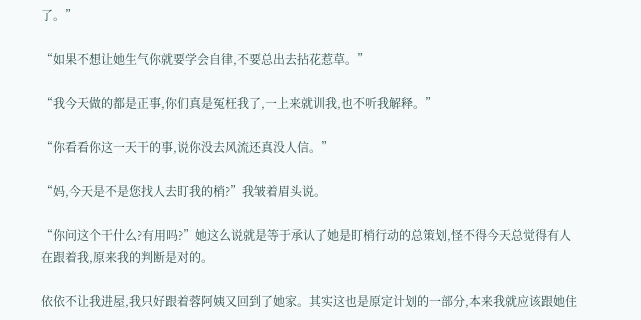了。”

“如果不想让她生气你就要学会自律,不要总出去拈花惹草。”

“我今天做的都是正事,你们真是冤枉我了,一上来就训我,也不听我解释。”

“你看看你这一天干的事,说你没去风流还真没人信。”

“妈,今天是不是您找人去盯我的梢?”我皱着眉头说。

“你问这个干什么?有用吗?”她这么说就是等于承认了她是盯梢行动的总策划,怪不得今天总觉得有人在跟着我,原来我的判断是对的。

依依不让我进屋,我只好跟着蓉阿姨又回到了她家。其实这也是原定计划的一部分,本来我就应该跟她住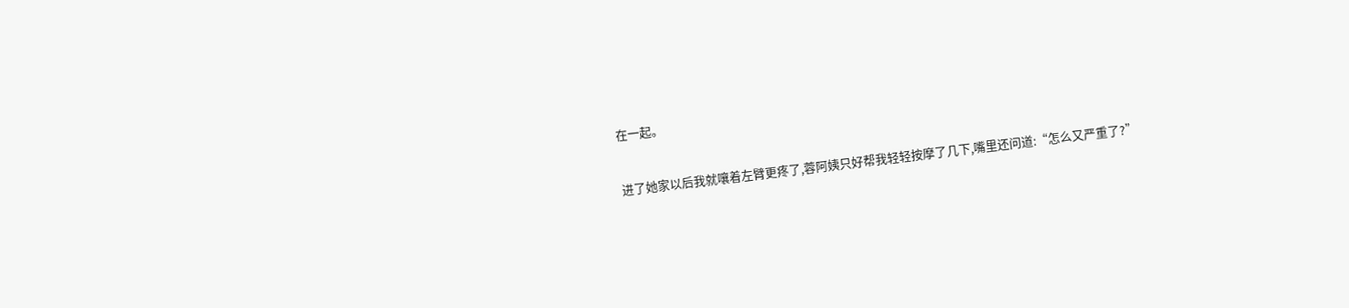在一起。

进了她家以后我就嚷着左臂更疼了,蓉阿姨只好帮我轻轻按摩了几下,嘴里还问道:“怎么又严重了?”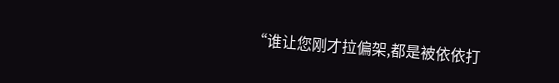“谁让您刚才拉偏架,都是被依依打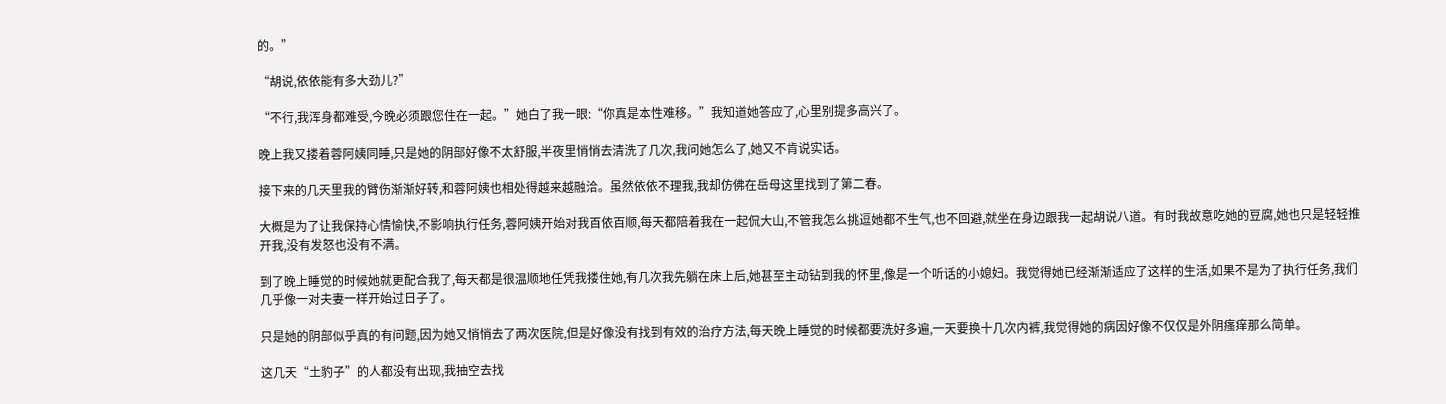的。”

“胡说,依依能有多大劲儿?”

“不行,我浑身都难受,今晚必须跟您住在一起。”她白了我一眼:“你真是本性难移。”我知道她答应了,心里别提多高兴了。

晚上我又搂着蓉阿姨同睡,只是她的阴部好像不太舒服,半夜里悄悄去清洗了几次,我问她怎么了,她又不肯说实话。

接下来的几天里我的臂伤渐渐好转,和蓉阿姨也相处得越来越融洽。虽然依依不理我,我却仿佛在岳母这里找到了第二春。

大概是为了让我保持心情愉快,不影响执行任务,蓉阿姨开始对我百依百顺,每天都陪着我在一起侃大山,不管我怎么挑逗她都不生气,也不回避,就坐在身边跟我一起胡说八道。有时我故意吃她的豆腐,她也只是轻轻推开我,没有发怒也没有不满。

到了晚上睡觉的时候她就更配合我了,每天都是很温顺地任凭我搂住她,有几次我先躺在床上后,她甚至主动钻到我的怀里,像是一个听话的小媳妇。我觉得她已经渐渐适应了这样的生活,如果不是为了执行任务,我们几乎像一对夫妻一样开始过日子了。

只是她的阴部似乎真的有问题,因为她又悄悄去了两次医院,但是好像没有找到有效的治疗方法,每天晚上睡觉的时候都要洗好多遍,一天要换十几次内裤,我觉得她的病因好像不仅仅是外阴瘙痒那么简单。

这几天“土豹子”的人都没有出现,我抽空去找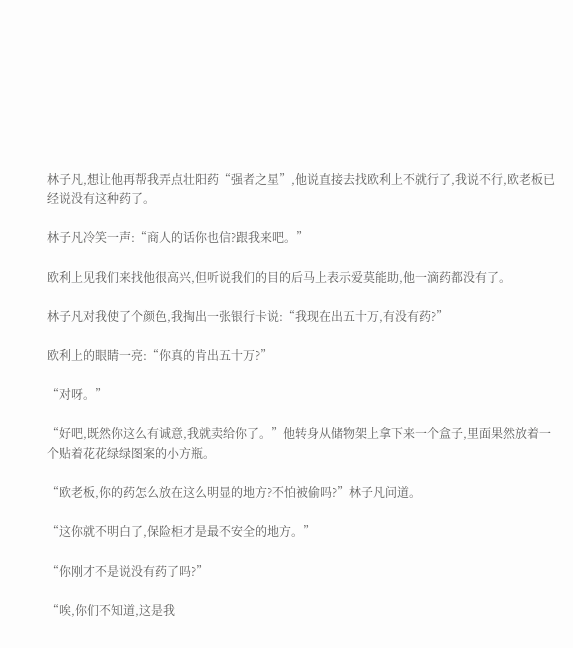林子凡,想让他再帮我弄点壮阳药“强者之星”,他说直接去找欧利上不就行了,我说不行,欧老板已经说没有这种药了。

林子凡冷笑一声:“商人的话你也信?跟我来吧。”

欧利上见我们来找他很高兴,但听说我们的目的后马上表示爱莫能助,他一滴药都没有了。

林子凡对我使了个颜色,我掏出一张银行卡说:“我现在出五十万,有没有药?”

欧利上的眼睛一亮:“你真的肯出五十万?”

“对呀。”

“好吧,既然你这么有诚意,我就卖给你了。”他转身从储物架上拿下来一个盒子,里面果然放着一个贴着花花绿绿图案的小方瓶。

“欧老板,你的药怎么放在这么明显的地方?不怕被偷吗?”林子凡问道。

“这你就不明白了,保险柜才是最不安全的地方。”

“你刚才不是说没有药了吗?”

“唉,你们不知道,这是我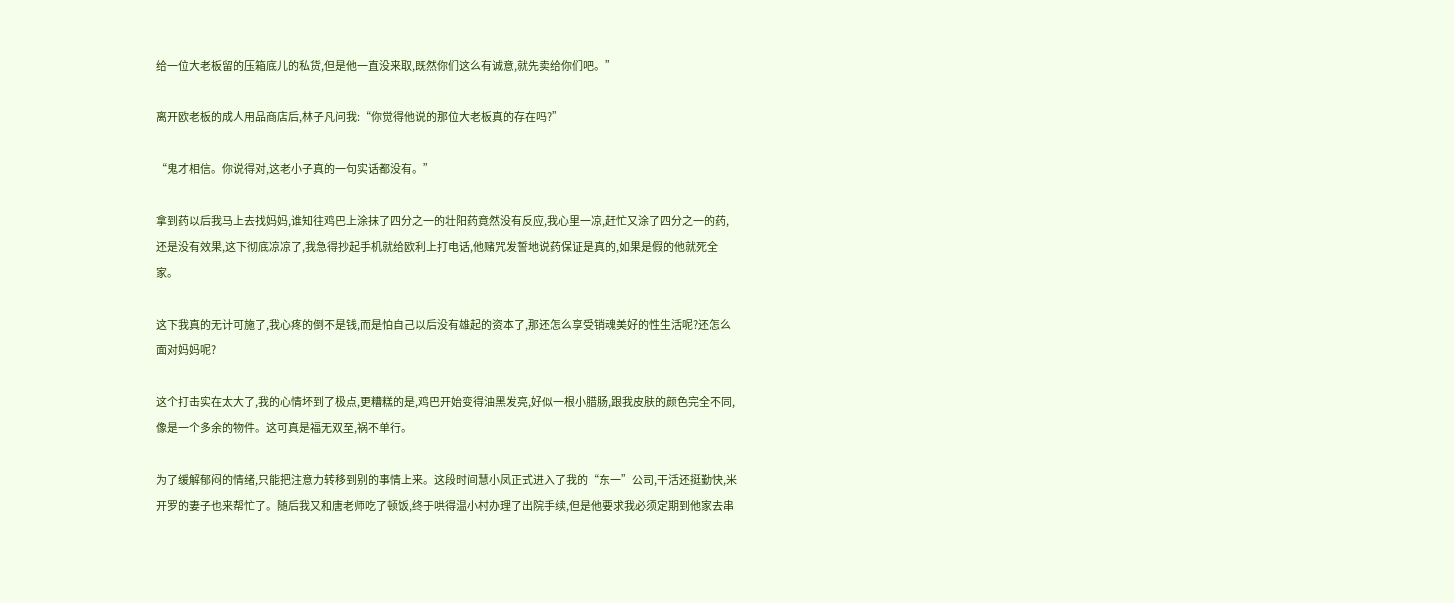给一位大老板留的压箱底儿的私货,但是他一直没来取,既然你们这么有诚意,就先卖给你们吧。”

离开欧老板的成人用品商店后,林子凡问我:“你觉得他说的那位大老板真的存在吗?”

“鬼才相信。你说得对,这老小子真的一句实话都没有。”

拿到药以后我马上去找妈妈,谁知往鸡巴上涂抹了四分之一的壮阳药竟然没有反应,我心里一凉,赶忙又涂了四分之一的药,还是没有效果,这下彻底凉凉了,我急得抄起手机就给欧利上打电话,他赌咒发誓地说药保证是真的,如果是假的他就死全家。

这下我真的无计可施了,我心疼的倒不是钱,而是怕自己以后没有雄起的资本了,那还怎么享受销魂美好的性生活呢?还怎么面对妈妈呢?

这个打击实在太大了,我的心情坏到了极点,更糟糕的是,鸡巴开始变得油黑发亮,好似一根小腊肠,跟我皮肤的颜色完全不同,像是一个多余的物件。这可真是福无双至,祸不单行。

为了缓解郁闷的情绪,只能把注意力转移到别的事情上来。这段时间慧小凤正式进入了我的“东一”公司,干活还挺勤快,米开罗的妻子也来帮忙了。随后我又和唐老师吃了顿饭,终于哄得温小村办理了出院手续,但是他要求我必须定期到他家去串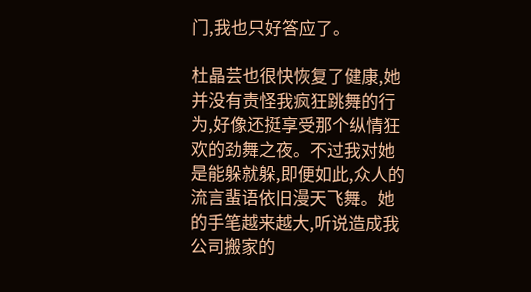门,我也只好答应了。

杜晶芸也很快恢复了健康,她并没有责怪我疯狂跳舞的行为,好像还挺享受那个纵情狂欢的劲舞之夜。不过我对她是能躲就躲,即便如此,众人的流言蜚语依旧漫天飞舞。她的手笔越来越大,听说造成我公司搬家的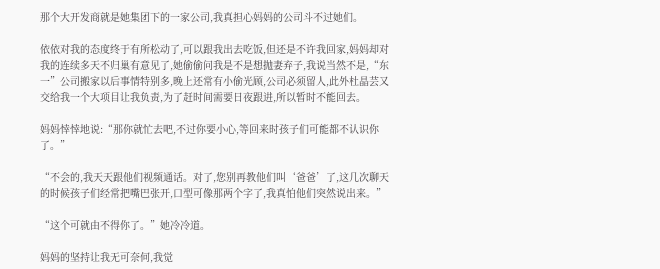那个大开发商就是她集团下的一家公司,我真担心妈妈的公司斗不过她们。

依依对我的态度终于有所松动了,可以跟我出去吃饭,但还是不许我回家,妈妈却对我的连续多天不归巢有意见了,她偷偷问我是不是想抛妻弃子,我说当然不是,“东一”公司搬家以后事情特别多,晚上还常有小偷光顾,公司必须留人,此外杜晶芸又交给我一个大项目让我负责,为了赶时间需要日夜跟进,所以暂时不能回去。

妈妈悻悻地说:“那你就忙去吧,不过你要小心,等回来时孩子们可能都不认识你了。”

“不会的,我天天跟他们视频通话。对了,您别再教他们叫‘爸爸’了,这几次聊天的时候孩子们经常把嘴巴张开,口型可像那两个字了,我真怕他们突然说出来。”

“这个可就由不得你了。”她冷冷道。

妈妈的坚持让我无可奈何,我觉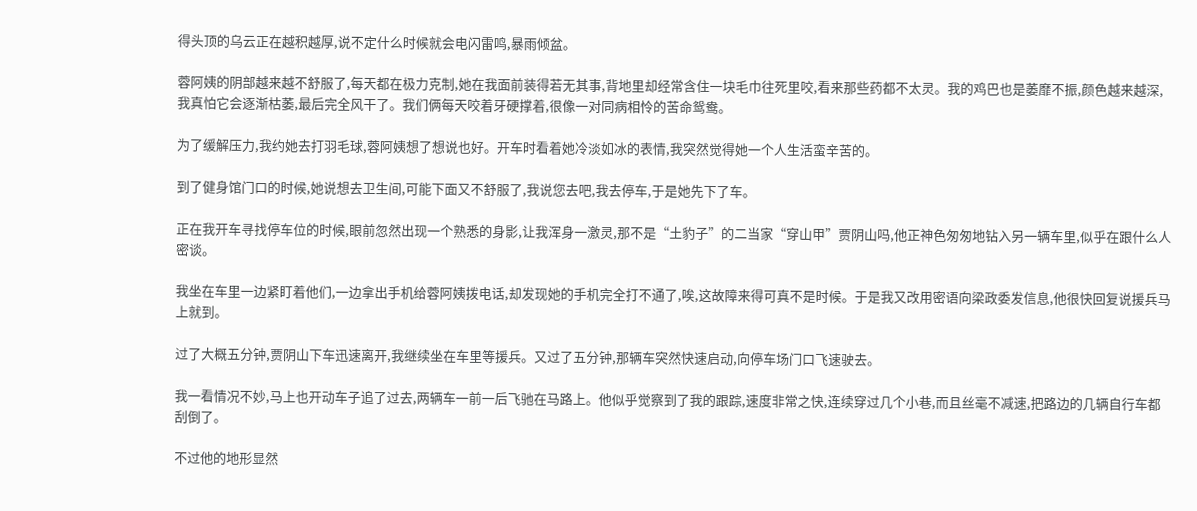得头顶的乌云正在越积越厚,说不定什么时候就会电闪雷鸣,暴雨倾盆。

蓉阿姨的阴部越来越不舒服了,每天都在极力克制,她在我面前装得若无其事,背地里却经常含住一块毛巾往死里咬,看来那些药都不太灵。我的鸡巴也是萎靡不振,颜色越来越深,我真怕它会逐渐枯萎,最后完全风干了。我们俩每天咬着牙硬撑着,很像一对同病相怜的苦命鸳鸯。

为了缓解压力,我约她去打羽毛球,蓉阿姨想了想说也好。开车时看着她冷淡如冰的表情,我突然觉得她一个人生活蛮辛苦的。

到了健身馆门口的时候,她说想去卫生间,可能下面又不舒服了,我说您去吧,我去停车,于是她先下了车。

正在我开车寻找停车位的时候,眼前忽然出现一个熟悉的身影,让我浑身一激灵,那不是“土豹子”的二当家“穿山甲”贾阴山吗,他正神色匆匆地钻入另一辆车里,似乎在跟什么人密谈。

我坐在车里一边紧盯着他们,一边拿出手机给蓉阿姨拨电话,却发现她的手机完全打不通了,唉,这故障来得可真不是时候。于是我又改用密语向梁政委发信息,他很快回复说援兵马上就到。

过了大概五分钟,贾阴山下车迅速离开,我继续坐在车里等援兵。又过了五分钟,那辆车突然快速启动,向停车场门口飞速驶去。

我一看情况不妙,马上也开动车子追了过去,两辆车一前一后飞驰在马路上。他似乎觉察到了我的跟踪,速度非常之快,连续穿过几个小巷,而且丝毫不减速,把路边的几辆自行车都刮倒了。

不过他的地形显然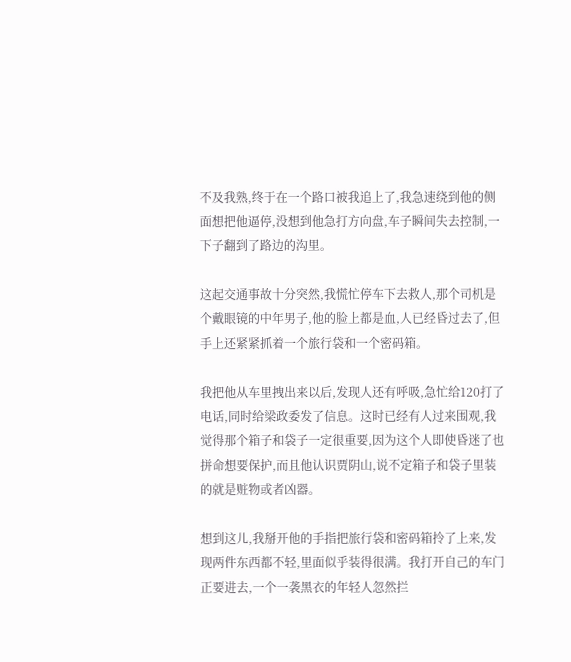不及我熟,终于在一个路口被我追上了,我急速绕到他的侧面想把他逼停,没想到他急打方向盘,车子瞬间失去控制,一下子翻到了路边的沟里。

这起交通事故十分突然,我慌忙停车下去救人,那个司机是个戴眼镜的中年男子,他的脸上都是血,人已经昏过去了,但手上还紧紧抓着一个旅行袋和一个密码箱。

我把他从车里拽出来以后,发现人还有呼吸,急忙给120打了电话,同时给梁政委发了信息。这时已经有人过来围观,我觉得那个箱子和袋子一定很重要,因为这个人即使昏迷了也拼命想要保护,而且他认识贾阴山,说不定箱子和袋子里装的就是赃物或者凶器。

想到这儿,我掰开他的手指把旅行袋和密码箱拎了上来,发现两件东西都不轻,里面似乎装得很满。我打开自己的车门正要进去,一个一袭黑衣的年轻人忽然拦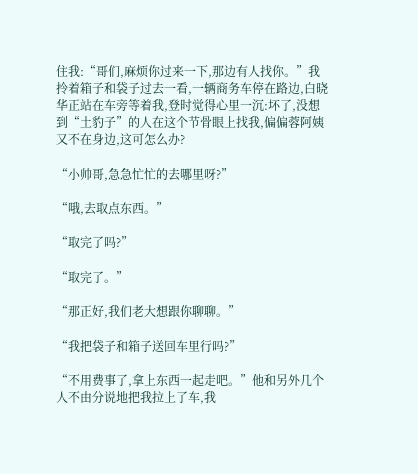住我:“哥们,麻烦你过来一下,那边有人找你。”我拎着箱子和袋子过去一看,一辆商务车停在路边,白晓华正站在车旁等着我,登时觉得心里一沉:坏了,没想到“土豹子”的人在这个节骨眼上找我,偏偏蓉阿姨又不在身边,这可怎么办?

“小帅哥,急急忙忙的去哪里呀?”

“哦,去取点东西。”

“取完了吗?”

“取完了。”

“那正好,我们老大想跟你聊聊。”

“我把袋子和箱子送回车里行吗?”

“不用费事了,拿上东西一起走吧。”他和另外几个人不由分说地把我拉上了车,我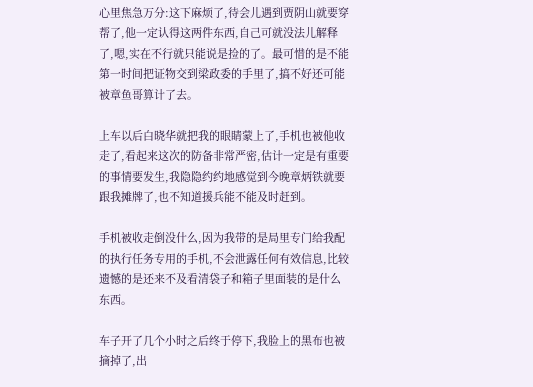心里焦急万分:这下麻烦了,待会儿遇到贾阴山就要穿帮了,他一定认得这两件东西,自己可就没法儿解释了,嗯,实在不行就只能说是捡的了。最可惜的是不能第一时间把证物交到梁政委的手里了,搞不好还可能被章鱼哥算计了去。

上车以后白晓华就把我的眼睛蒙上了,手机也被他收走了,看起来这次的防备非常严密,估计一定是有重要的事情要发生,我隐隐约约地感觉到今晚章炳铁就要跟我摊牌了,也不知道援兵能不能及时赶到。

手机被收走倒没什么,因为我带的是局里专门给我配的执行任务专用的手机,不会泄露任何有效信息,比较遗憾的是还来不及看清袋子和箱子里面装的是什么东西。

车子开了几个小时之后终于停下,我脸上的黑布也被摘掉了,出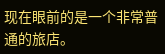现在眼前的是一个非常普通的旅店。